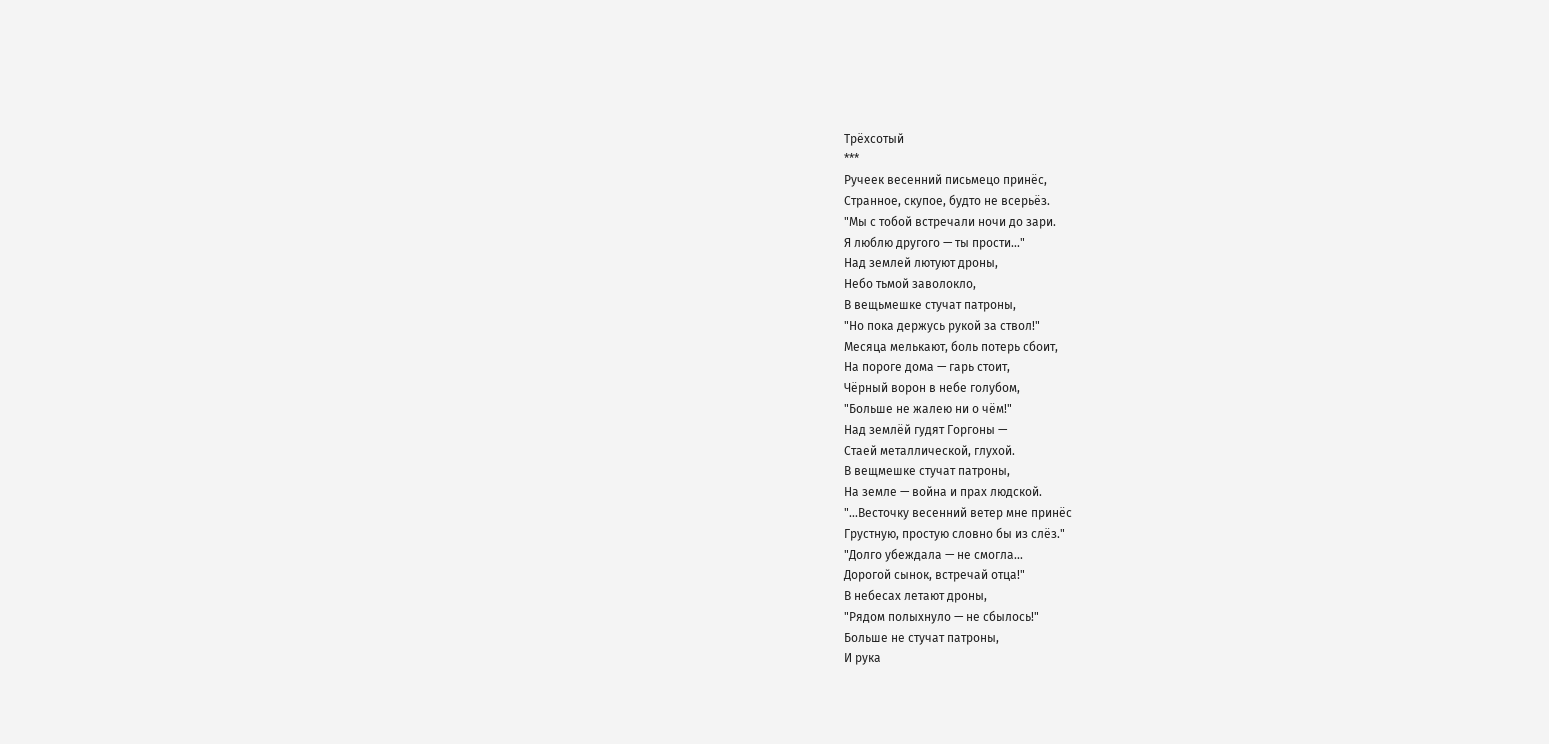Трёхсотый
***
Ручеек весенний письмецо принёс,
Странное, скупое, будто не всерьёз.
"Мы с тобой встречали ночи до зари.
Я люблю другого — ты прости..."
Над землей лютуют дроны,
Небо тьмой заволокло,
В вещьмешке стучат патроны,
"Но пока держусь рукой за ствол!"
Месяца мелькают, боль потерь сбоит,
На пороге дома — гарь стоит,
Чёрный ворон в небе голубом,
"Больше не жалею ни о чём!"
Над землёй гудят Горгоны —
Стаей металлической, глухой.
В вещмешке стучат патроны,
На земле — война и прах людской.
"...Весточку весенний ветер мне принёс
Грустную, простую словно бы из слёз."
"Долго убеждала — не смогла...
Дорогой сынок, встречай отца!"
В небесах летают дроны,
"Рядом полыхнуло — не сбылось!"
Больше не стучат патроны,
И рука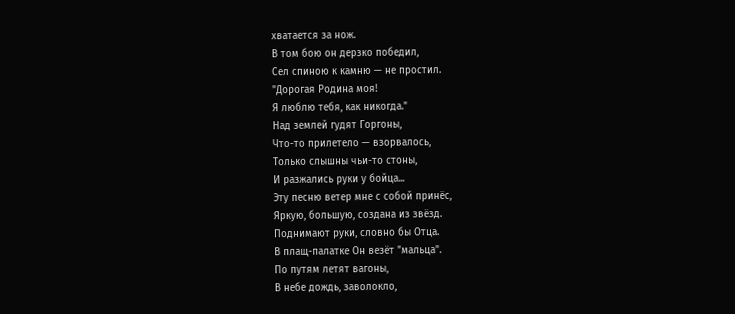хватается за нож.
В том бою он дерзко победил,
Сел спиною к камню — не простил.
"Дорогая Родина моя!
Я люблю тебя, как никогда."
Над землей гудят Горгоны,
Что-то прилетело — взорвалось,
Только слышны чьи-то стоны,
И разжались руки у бойца...
Эту песню ветер мне с собой принёс,
Яркую, большую, создана из звёзд.
Поднимают руки, словно бы Отца.
В плащ-палатке Он везёт "мальца".
По путям летят вагоны,
В небе дождь, заволокло,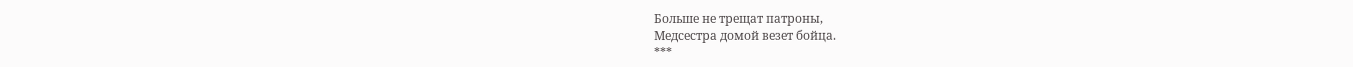Больше не трещат патроны,
Медсестра домой везет бойца.
***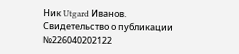Ник Utgard Иванов.
Свидетельство о публикации №226040202122